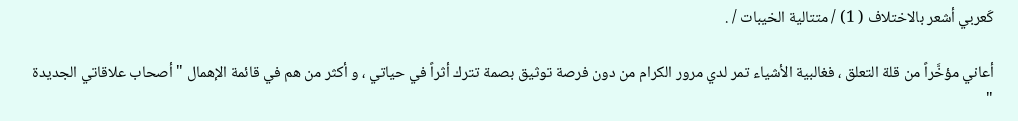كَعربي أشعر بالاختلاف ( 1) / متتالية الخيبات / .

أعاني مؤخَّراً من قلة التعلق ، فغالبية الأشياء تمر لدي مرور الكرام من دون فرصة توثيق بصمة تترك أثراً في حياتي ، و أكثر من هم في قائمة الإهمال " أصحاب علاقاتي الجديدة "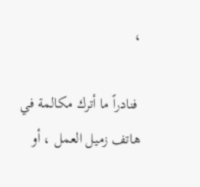،

 فنادراً ما أترك مكالمة في هاتف زميل العمل ، أو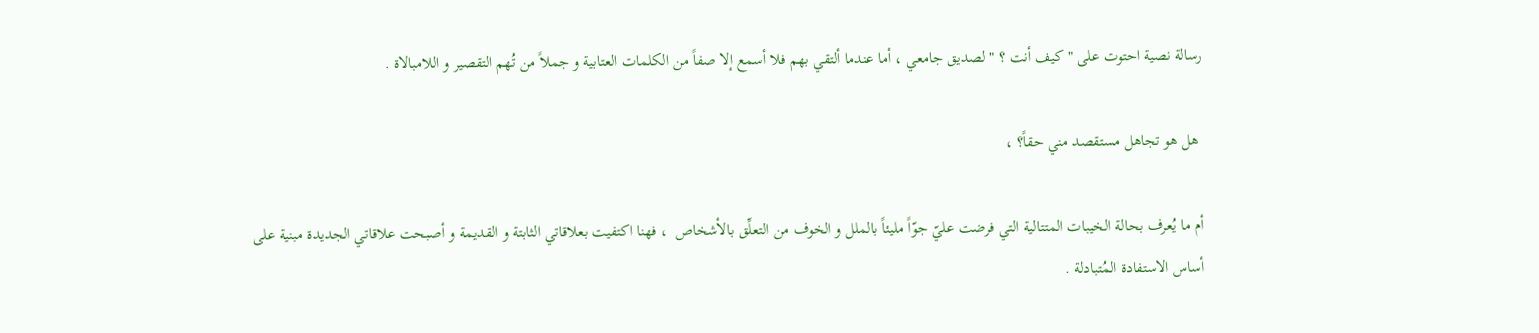رسالة نصية احتوت على " كيف أنت ؟ " لصديق جامعي ، أما عندما ألتقي بهم فلا أسمع إلا صفاً من الكلمات العتابية و جملاً من تُهم التقصير و اللامبالاة .

 هل هو تجاهل مستقصد مني حقاً؟ ،

أم ما يُعرف بحالة الخيبات المتتالية التي فرضت عليّ جوّاً مليئاً بالملل و الخوف من التعلِّق بالأشخاص  ، فهنا اكتفيت بعلاقاتي الثابتة و القديمة و أصبحت علاقاتي الجديدة مبنية على أساس الاستفادة المُتبادلة .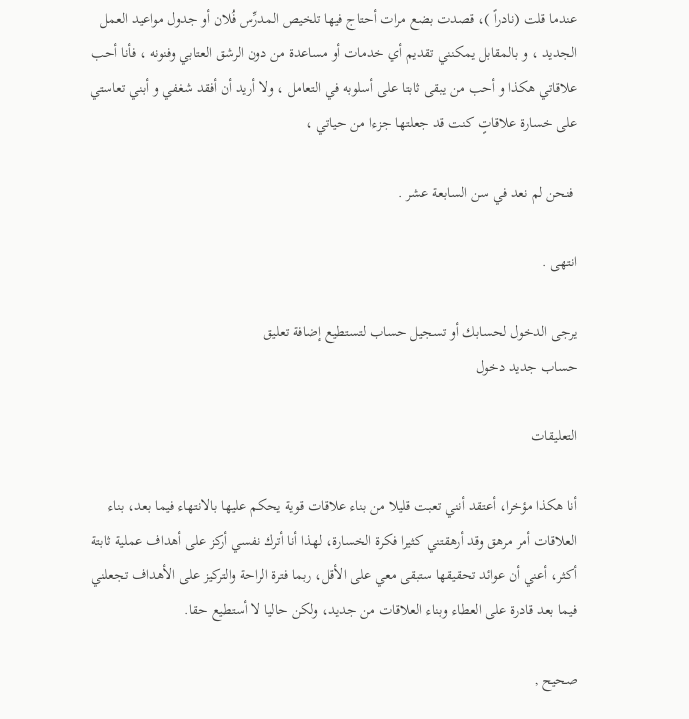عندما قلت (نادراً )، قصدت بضع مرات أحتاج فيها تلخيص المدرِّس فُلان أو جدول مواعيد العمل الجديد ، و بالمقابل يمكنني تقديم أي خدمات أو مساعدة من دون الرشق العتابي وفنونه ، فأنا أحب علاقاتي هكذا و أحب من يبقى ثابتا على أسلوبه في التعامل ، ولا أريد أن أفقد شغفي و أبني تعاستي على خسارة علاقاتٍ كنت قد جعلتها جزءا من حياتي ،

 فنحن لم نعد في سن السابعة عشر .

انتهى .

يرجى الدخول لحسابك أو تسجيل حساب لتستطيع إضافة تعليق
حساب جديد دخول

التعليقات

أنا هكذا مؤخرا، أعتقد أنني تعبت قليلا من بناء علاقات قوية يحكم عليها بالانتهاء فيما بعد، بناء العلاقات أمر مرهق وقد أرهقتني كثيرا فكرة الخسارة، لهذا أنا أترك نفسي أركز على أهداف عملية ثابتة أكثر، أعني أن عوائد تحقيقها ستبقى معي على الأقل، ربما فترة الراحة والتركيز على الأهداف تجعلني فيما بعد قادرة على العطاء وبناء العلاقات من جديد، ولكن حاليا لا أستطيع حقا.

صحيح ,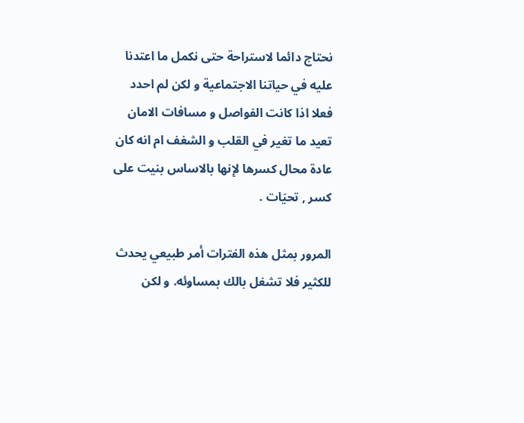نحتاج دائما لاستراحة حتى نكمل ما اعتدنا عليه في حياتنا الاجتماعية و لكن لم احدد فعلا اذا كانت الفواصل و مسافات الامان تعيد ما تغير في القلب و الشغف ام انه كان عادة محال كسرها لإنها بالاساس بنيت على كسر , تحيَات .

المرور بمثل هذه الفترات أمر طبيعي يحدث للكثير فلا تشغل بالك بمساوئه. و لكن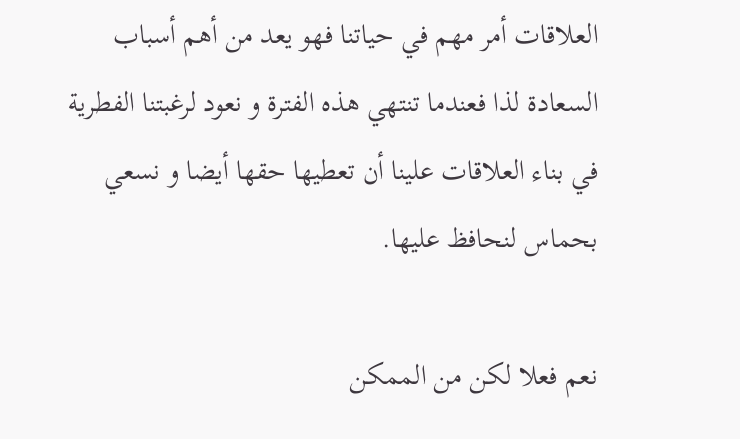العلاقات أمر مهم في حياتنا فهو يعد من أهم أسباب السعادة لذا فعندما تنتهي هذه الفترة و نعود لرغبتنا الفطرية في بناء العلاقات علينا أن تعطيها حقها أيضا و نسعي بحماس لنحافظ عليها.

نعم فعلا لكن من الممكن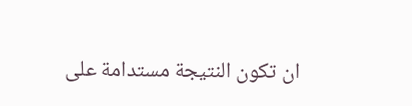ان تكون النتيجة مستدامة على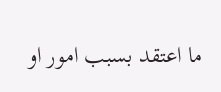ما اعتقد بسبب امور او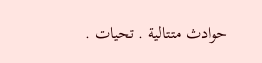حوادث متتالية . تحيات .